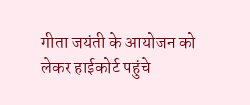गीता जयंती के आयोजन को लेकर हाईकोर्ट पहुंचे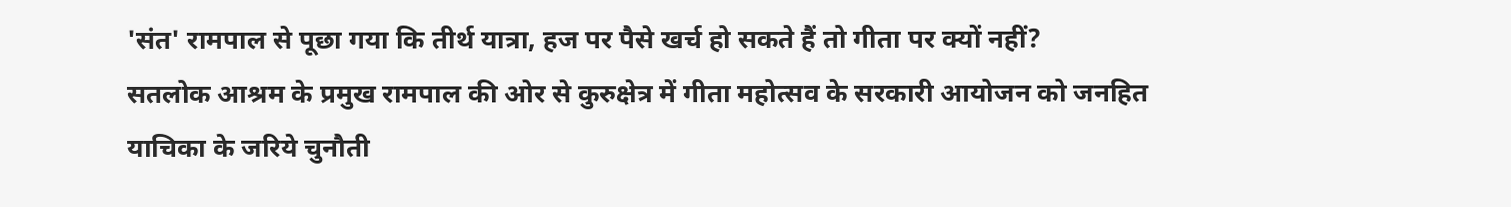'संत' रामपाल से पूछा गया कि तीर्थ यात्रा, हज पर पैसे खर्च हो सकते हैं तो गीता पर क्यों नहीं?
सतलोक आश्रम के प्रमुख रामपाल की ओर से कुरुक्षेत्र में गीता महोत्सव के सरकारी आयोजन को जनहित याचिका के जरिये चुनौती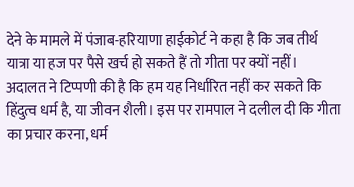देने के मामले में पंजाब-हरियाणा हाईकोर्ट ने कहा है कि जब तीर्थ यात्रा या हज पर पैसे खर्च हो सकते हैं तो गीता पर क्यों नहीं।
अदालत ने टिप्पणी की है कि हम यह निर्धारित नहीं कर सकते कि हिंदुत्व धर्म है, या जीवन शैली। इस पर रामपाल ने दलील दी कि गीता का प्रचार करना, धर्म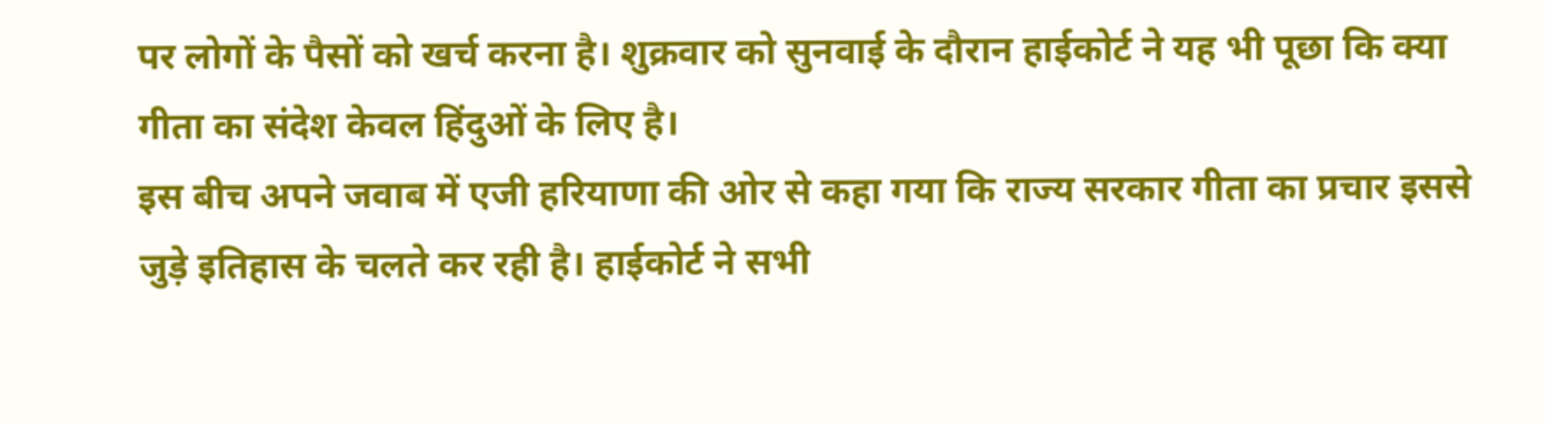पर लोगों के पैसों को खर्च करना है। शुक्रवार को सुनवाई के दौरान हाईकोर्ट ने यह भी पूछा कि क्या गीता का संदेश केवल हिंदुओं के लिए है।
इस बीच अपने जवाब में एजी हरियाणा की ओर से कहा गया कि राज्य सरकार गीता का प्रचार इससे जुड़े इतिहास के चलते कर रही है। हाईकोर्ट ने सभी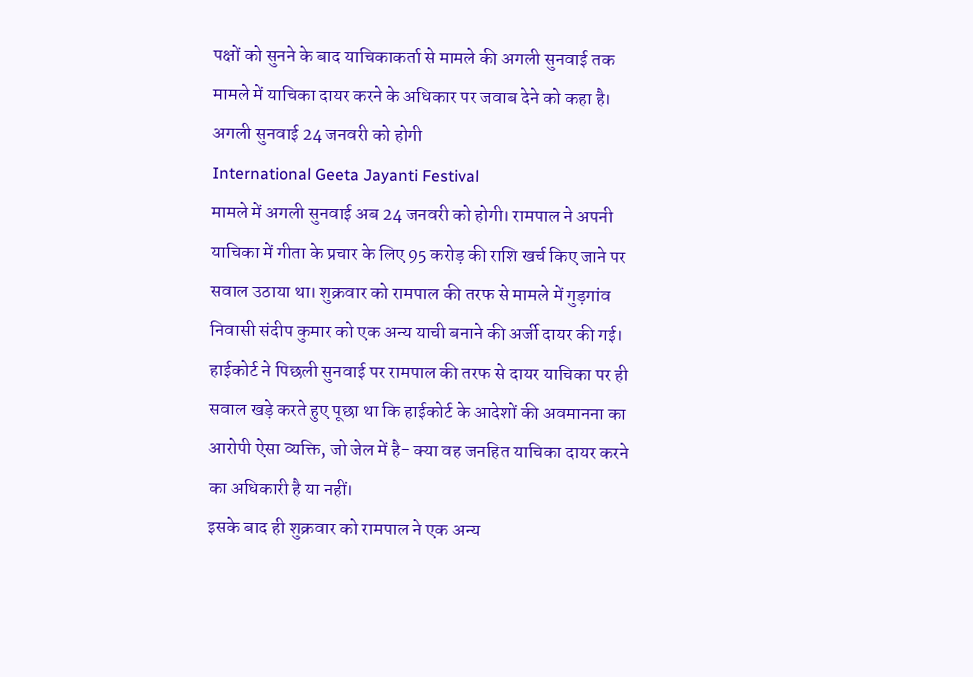पक्षों को सुनने के बाद याचिकाकर्ता से मामले की अगली सुनवाई तक मामले में याचिका दायर करने के अधिकार पर जवाब देने को कहा है।
अगली सुनवाई 24 जनवरी को होगी
International Geeta Jayanti Festival
मामले में अगली सुनवाई अब 24 जनवरी को होगी। रामपाल ने अपनी याचिका में गीता के प्रचार के लिए 95 करोड़ की राशि खर्च किए जाने पर सवाल उठाया था। शुक्रवार को रामपाल की तरफ से मामले में गुड़गांव निवासी संदीप कुमार को एक अन्य याची बनाने की अर्जी दायर की गई।
हाईकोर्ट ने पिछली सुनवाई पर रामपाल की तरफ से दायर याचिका पर ही सवाल खड़े करते हुए पूछा था कि हाईकोर्ट के आदेशों की अवमानना का आरोपी ऐसा व्यक्ति, जो जेल में है- क्या वह जनहित याचिका दायर करने का अधिकारी है या नहीं।
इसके बाद ही शुक्रवार को रामपाल ने एक अन्य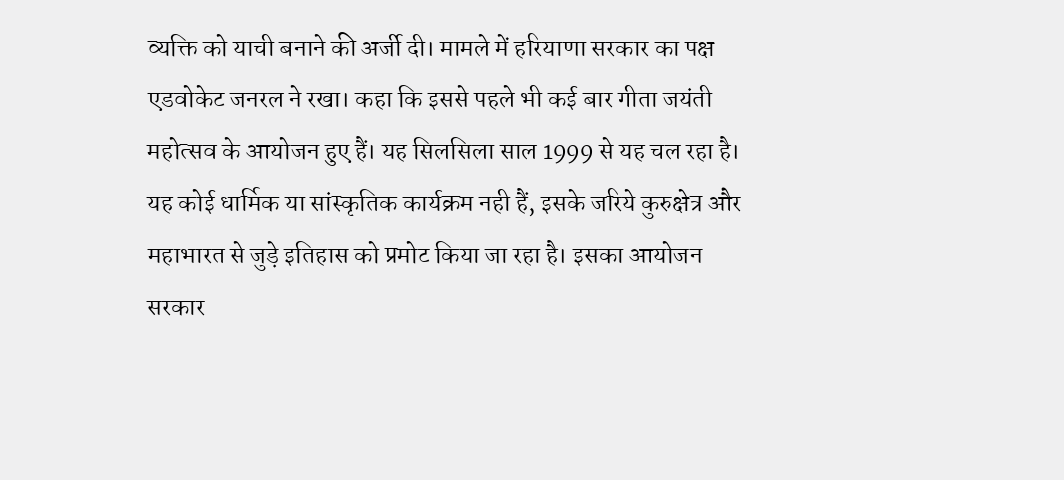व्यक्ति को याची बनाने की अर्जी दी। मामले में हरियाणा सरकार का पक्ष एडवोकेट जनरल ने रखा। कहा कि इससे पहले भी कई बार गीता जयंती महोत्सव के आयोजन हुए हैं। यह सिलसिला साल 1999 से यह चल रहा है।
यह कोई धार्मिक या सांस्कृतिक कार्यक्रम नही हैं, इसके जरिये कुरुक्षेत्र और महाभारत से जुड़े इतिहास को प्रमोट किया जा रहा है। इसका आयोजन सरकार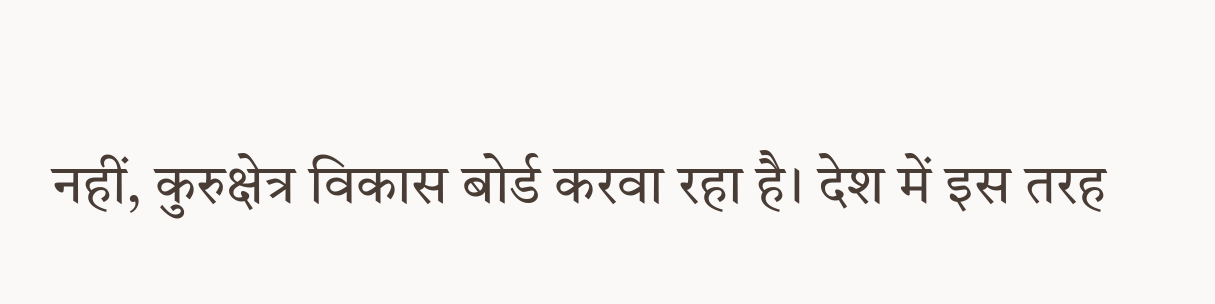नहीं, कुरुक्षेत्र विकास बोर्ड करवा रहा है। देश में इस तरह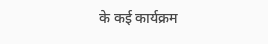के कई कार्यक्रम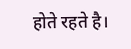होते रहते है।